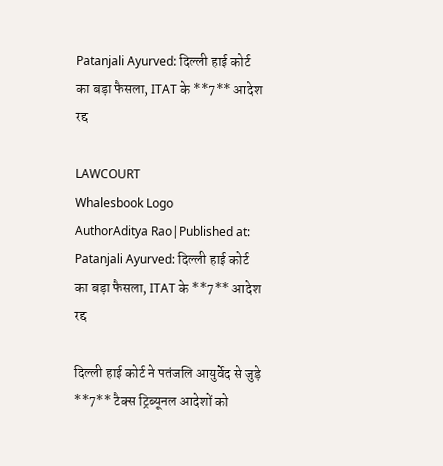Patanjali Ayurved: दिल्ली हाई कोर्ट का बड़ा फैसला, ITAT के **7** आदेश रद्द

LAWCOURT
Whalesbook Logo
AuthorAditya Rao|Published at:
Patanjali Ayurved: दिल्ली हाई कोर्ट का बड़ा फैसला, ITAT के **7** आदेश रद्द

दिल्ली हाई कोर्ट ने पतंजलि आयुर्वेद से जुड़े **7** टैक्स ट्रिब्यूनल आदेशों को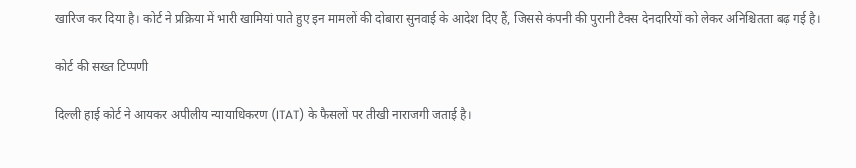खारिज कर दिया है। कोर्ट ने प्रक्रिया में भारी खामियां पाते हुए इन मामलों की दोबारा सुनवाई के आदेश दिए हैं, जिससे कंपनी की पुरानी टैक्स देनदारियों को लेकर अनिश्चितता बढ़ गई है।

कोर्ट की सख्त टिप्पणी

दिल्ली हाई कोर्ट ने आयकर अपीलीय न्यायाधिकरण (ITAT) के फैसलों पर तीखी नाराजगी जताई है।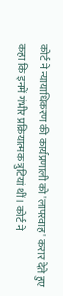कोर्ट ने न्यायाधिकरण की कार्यप्रणाली को 'लापरवाह' करार देते हुए कहा कि इनमें गंभीर प्रक्रियात्मक त्रुटियां थीं। कोर्ट ने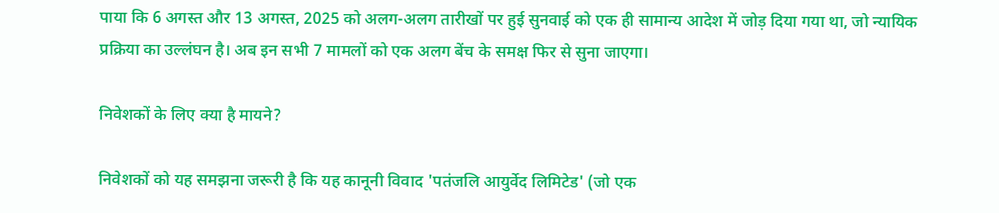पाया कि 6 अगस्त और 13 अगस्त, 2025 को अलग-अलग तारीखों पर हुई सुनवाई को एक ही सामान्य आदेश में जोड़ दिया गया था, जो न्यायिक प्रक्रिया का उल्लंघन है। अब इन सभी 7 मामलों को एक अलग बेंच के समक्ष फिर से सुना जाएगा।

निवेशकों के लिए क्या है मायने?

निवेशकों को यह समझना जरूरी है कि यह कानूनी विवाद 'पतंजलि आयुर्वेद लिमिटेड' (जो एक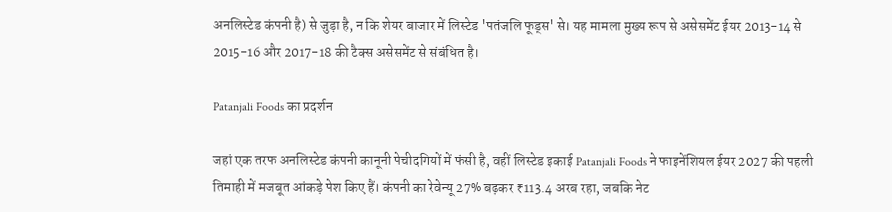अनलिस्टेड कंपनी है) से जुड़ा है, न कि शेयर बाजार में लिस्टेड 'पतंजलि फूड्स' से। यह मामला मुख्य रूप से असेसमेंट ईयर 2013-14 से 2015-16 और 2017-18 की टैक्स असेसमेंट से संबंधित है।

Patanjali Foods का प्रदर्शन

जहां एक तरफ अनलिस्टेड कंपनी कानूनी पेचीदगियों में फंसी है, वहीं लिस्टेड इकाई Patanjali Foods ने फाइनेंशियल ईयर 2027 की पहली तिमाही में मजबूत आंकड़े पेश किए हैं। कंपनी का रेवेन्यू 27% बढ़कर ₹113.4 अरब रहा, जबकि नेट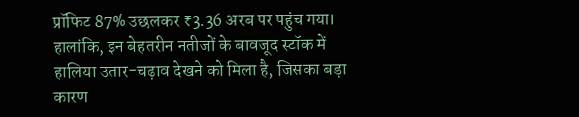प्रॉफिट 87% उछलकर ₹3.36 अरब पर पहुंच गया। हालांकि, इन बेहतरीन नतीजों के बावजूद स्टॉक में हालिया उतार-चढ़ाव देखने को मिला है, जिसका बड़ा कारण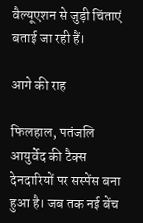वैल्यूएशन से जुड़ी चिंताएं बताई जा रही हैं।

आगे की राह

फिलहाल, पतंजलि आयुर्वेद की टैक्स देनदारियों पर सस्पेंस बना हुआ है। जब तक नई बेंच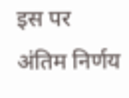इस पर अंतिम निर्णय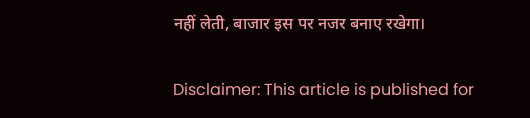नहीं लेती, बाजार इस पर नजर बनाए रखेगा।

Disclaimer: This article is published for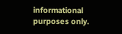informational purposes only.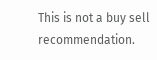This is not a buy sell recommendation.